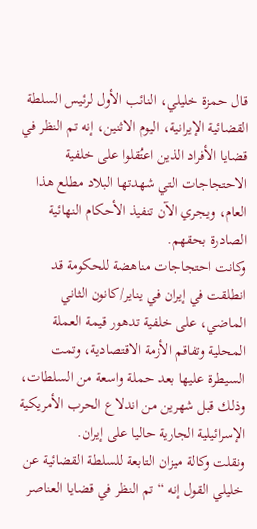قال حمزة خليلي، النائب الأول لرئيس السلطة القضائية الإيرانية، اليوم الاثنين، إنه تم النظر في قضايا الأفراد الذين اعتُقلوا على خلفية الاحتجاجات التي شهدتها البلاد مطلع هذا العام، ويجري الآن تنفيذ الأحكام النهائية الصادرة بحقهم.
وكانت احتجاجات مناهضة للحكومة قد انطلقت في إيران في يناير/كانون الثاني الماضي، على خلفية تدهور قيمة العملة المحلية وتفاقم الأزمة الاقتصادية، وتمت السيطرة عليها بعد حملة واسعة من السلطات، وذلك قبل شهرين من اندلاع الحرب الأمريكية الإسرائيلية الجارية حاليا على إيران.
ونقلت وكالة ميزان التابعة للسلطة القضائية عن خليلي القول إنه “تم النظر في قضايا العناصر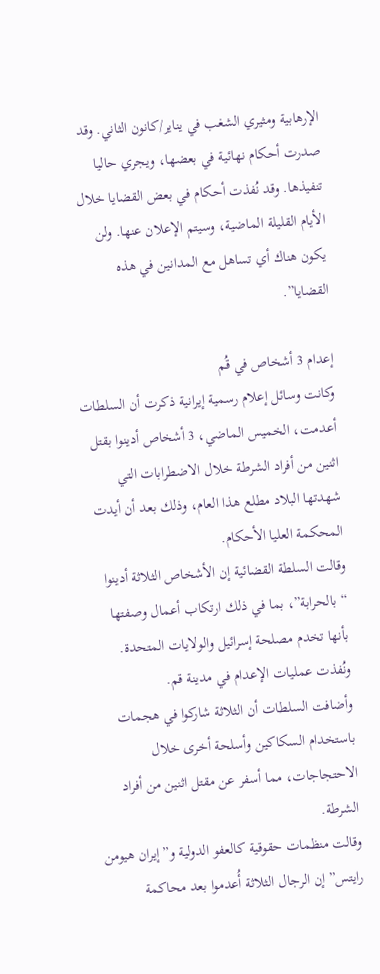الإرهابية ومثيري الشغب في يناير/كانون الثاني. وقد صدرت أحكام نهائية في بعضها، ويجري حاليا تنفيذها. وقد نُفذت أحكام في بعض القضايا خلال الأيام القليلة الماضية، وسيتم الإعلان عنها. ولن يكون هناك أي تساهل مع المدانين في هذه القضايا”.

إعدام 3 أشخاص في قُم
وكانت وسائل إعلام رسمية إيرانية ذكرت أن السلطات أعدمت، الخميس الماضي، 3 أشخاص أدينوا بقتل اثنين من أفراد الشرطة خلال الاضطرابات التي شهدتها البلاد مطلع هذا العام، وذلك بعد أن أيدت المحكمة العليا الأحكام.
وقالت السلطة القضائية إن الأشخاص الثلاثة أدينوا “بالحرابة”، بما في ذلك ارتكاب أعمال وصفتها بأنها تخدم مصلحة إسرائيل والولايات المتحدة. ونُفذت عمليات الإعدام في مدينة قم.
وأضافت السلطات أن الثلاثة شاركوا في هجمات باستخدام السكاكين وأسلحة أخرى خلال الاحتجاجات، مما أسفر عن مقتل اثنين من أفراد الشرطة.
وقالت منظمات حقوقية كالعفو الدولية و”إيران هيومن رايتس” إن الرجال الثلاثة أُعدموا بعد محاكمة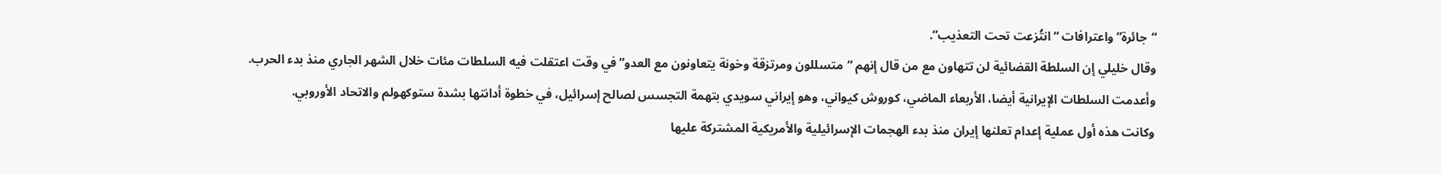“جائرة” واعترافات “انتُزعت تحت التعذيب”.
وقال خليلي إن السلطة القضائية لن تتهاون مع من قال إنهم “متسللون ومرتزقة وخونة يتعاونون مع العدو” في وقت اعتقلت فيه السلطات مئات خلال الشهر الجاري منذ بدء الحرب.
وأعدمت السلطات الإيرانية أيضا، الأربعاء الماضي، كوروش كيواني، وهو إيراني سويدي بتهمة التجسس لصالح إسرائيل، في خطوة أدانتها بشدة ستوكهولم والاتحاد الأوروبي.
وكانت هذه أول عملية إعدام تعلنها إيران منذ بدء الهجمات الإسرائيلية والأمريكية المشتركة عليها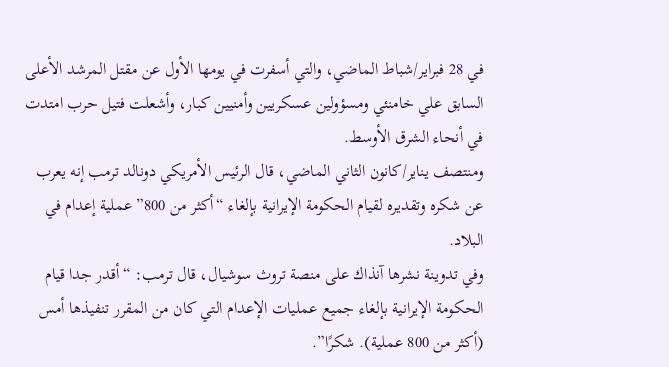في 28 فبراير/شباط الماضي، والتي أسفرت في يومها الأول عن مقتل المرشد الأعلى السابق علي خامنئي ومسؤولين عسكريين وأمنيين كبار، وأشعلت فتيل حرب امتدت في أنحاء الشرق الأوسط.
ومنتصف يناير/كانون الثاني الماضي، قال الرئيس الأمريكي دونالد ترمب إنه يعرب عن شكره وتقديره لقيام الحكومة الإيرانية بإلغاء “أكثر من 800” عملية إعدام في البلاد.
وفي تدوينة نشرها آنذاك على منصة تروث سوشيال، قال ترمب: “أقدر جدا قيام الحكومة الإيرانية بإلغاء جميع عمليات الإعدام التي كان من المقرر تنفيذها أمس (أكثر من 800 عملية). شكرًا”.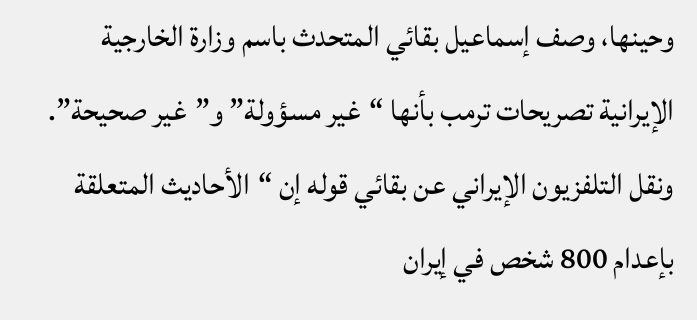وحينها، وصف إسماعيل بقائي المتحدث باسم وزارة الخارجية الإيرانية تصريحات ترمب بأنها “غير مسؤولة” و”غير صحيحة”.
ونقل التلفزيون الإيراني عن بقائي قوله إن “الأحاديث المتعلقة بإعدام 800 شخص في إيران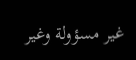غير مسؤولة وغير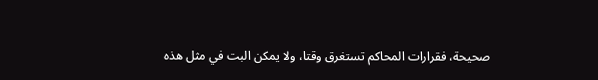صحيحة، فقرارات المحاكم تستغرق وقتا، ولا يمكن البت في مثل هذه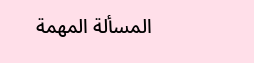المسألة المهمة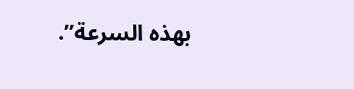بهذه السرعة”.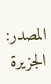المصدر: الجزيرة